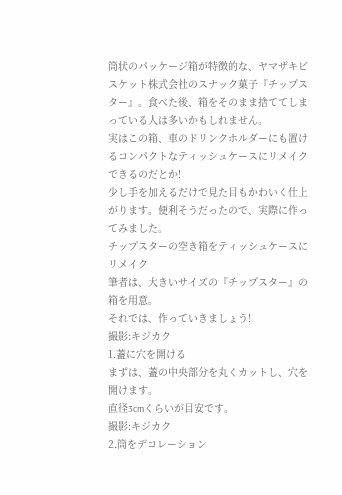筒状のパッケージ箱が特徴的な、ヤマザキビスケット株式会社のスナック菓子『チップスター』。食べた後、箱をそのまま捨ててしまっている人は多いかもしれません。
実はこの箱、車のドリンクホルダーにも置けるコンパクトなティッシュケースにリメイクできるのだとか!
少し手を加えるだけで見た目もかわいく仕上がります。便利そうだったので、実際に作ってみました。
チップスターの空き箱をティッシュケースにリメイク
筆者は、大きいサイズの『チップスター』の箱を用意。
それでは、作っていきましょう!
撮影:キジカク
1.蓋に穴を開ける
まずは、蓋の中央部分を丸くカットし、穴を開けます。
直径3cmくらいが目安です。
撮影:キジカク
2.筒をデコレーション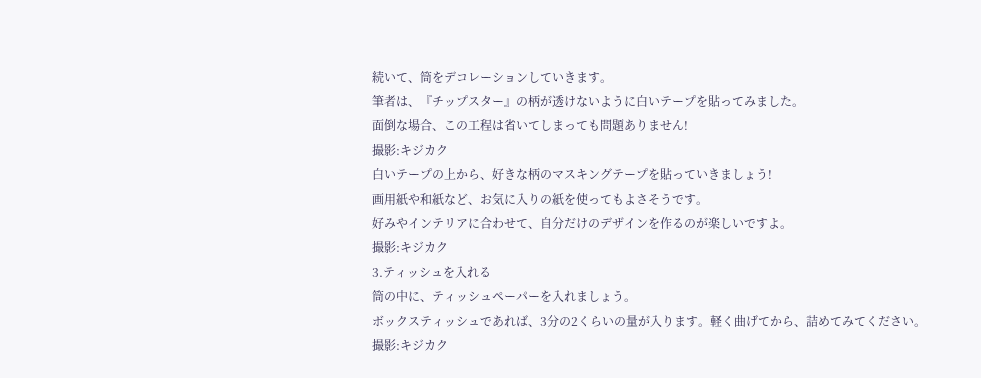続いて、筒をデコレーションしていきます。
筆者は、『チップスター』の柄が透けないように白いテープを貼ってみました。
面倒な場合、この工程は省いてしまっても問題ありません!
撮影:キジカク
白いテープの上から、好きな柄のマスキングテープを貼っていきましょう!
画用紙や和紙など、お気に入りの紙を使ってもよさそうです。
好みやインテリアに合わせて、自分だけのデザインを作るのが楽しいですよ。
撮影:キジカク
3.ティッシュを入れる
筒の中に、ティッシュペーパーを入れましょう。
ボックスティッシュであれば、3分の2くらいの量が入ります。軽く曲げてから、詰めてみてください。
撮影:キジカク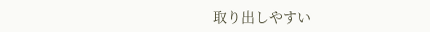取り出しやすい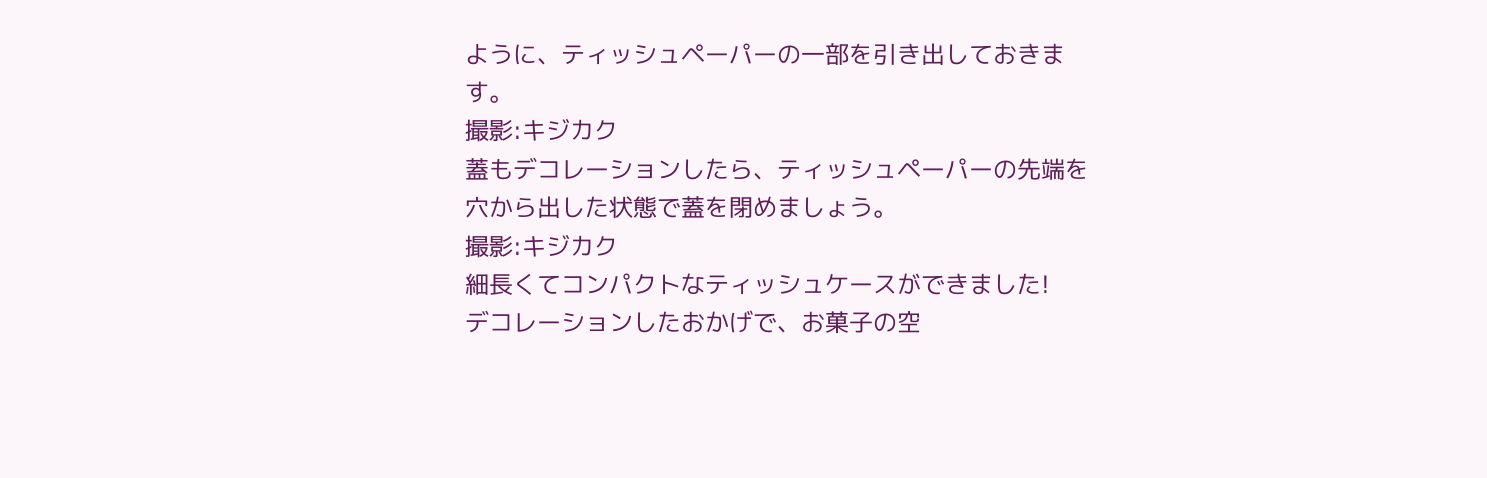ように、ティッシュペーパーの一部を引き出しておきます。
撮影:キジカク
蓋もデコレーションしたら、ティッシュペーパーの先端を穴から出した状態で蓋を閉めましょう。
撮影:キジカク
細長くてコンパクトなティッシュケースができました!
デコレーションしたおかげで、お菓子の空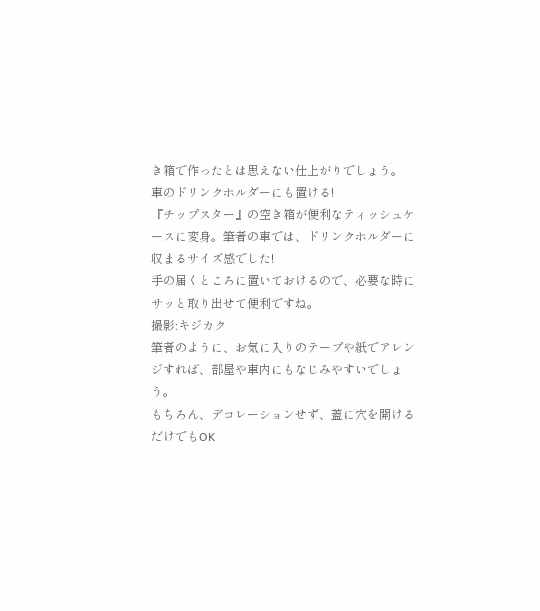き箱で作ったとは思えない仕上がりでしょう。
車のドリンクホルダーにも置ける!
『チップスター』の空き箱が便利なティッシュケースに変身。筆者の車では、ドリンクホルダーに収まるサイズ感でした!
手の届くところに置いておけるので、必要な時にサッと取り出せて便利ですね。
撮影:キジカク
筆者のように、お気に入りのテープや紙でアレンジすれば、部屋や車内にもなじみやすいでしょう。
もちろん、デコレーションせず、蓋に穴を開けるだけでもOK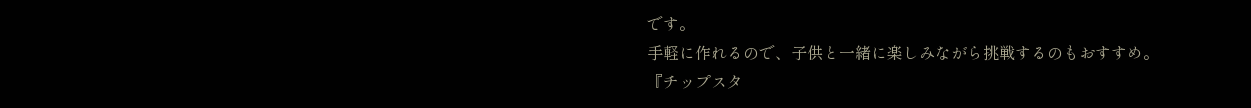です。
手軽に作れるので、子供と一緒に楽しみながら挑戦するのもおすすめ。
『チップスタ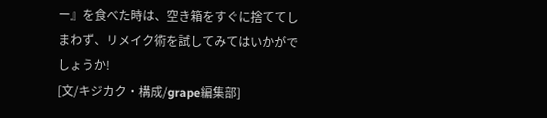ー』を食べた時は、空き箱をすぐに捨ててしまわず、リメイク術を試してみてはいかがでしょうか!
[文/キジカク・構成/grape編集部]